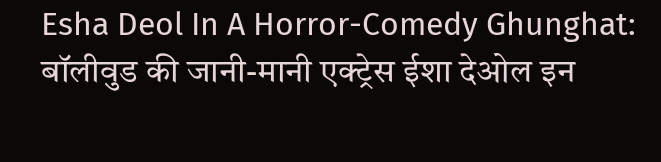Esha Deol In A Horror-Comedy Ghunghat: बॉलीवुड की जानी-मानी एक्ट्रेस ईशा देओल इन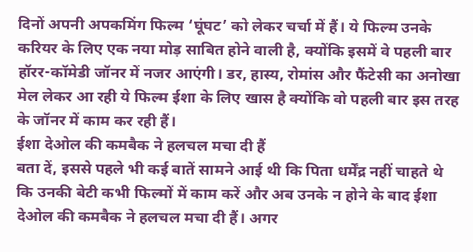दिनों अपनी अपकमिंग फिल्म ‘घूंघट’ को लेकर चर्चा में हैं। ये फिल्म उनके करियर के लिए एक नया मोड़ साबित होने वाली है, क्योंकि इसमें वे पहली बार हॉरर-कॉमेडी जॉनर में नजर आएंगी। डर, हास्य, रोमांस और फैंटेसी का अनोखा मेल लेकर आ रही ये फिल्म ईशा के लिए खास है क्योंकि वो पहली बार इस तरह के जॉनर में काम कर रही हैं।
ईशा देओल की कमबैक ने हलचल मचा दी हैं
बता दें, इससे पहले भी कई बातें सामने आई थी कि पिता धर्मेंद्र नहीं चाहते थे कि उनकी बेटी कभी फिल्मों में काम करें और अब उनके न होने के बाद ईशा देओल की कमबैक ने हलचल मचा दी हैं। अगर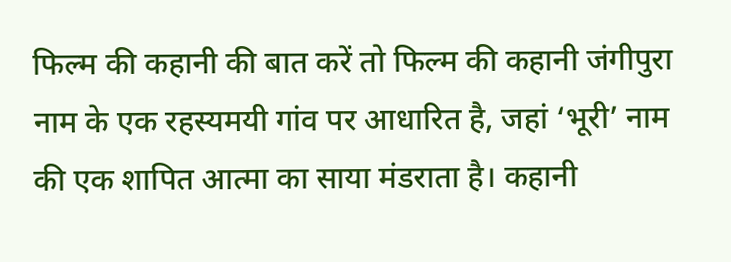फिल्म की कहानी की बात करें तो फिल्म की कहानी जंगीपुरा नाम के एक रहस्यमयी गांव पर आधारित है, जहां ‘भूरी’ नाम की एक शापित आत्मा का साया मंडराता है। कहानी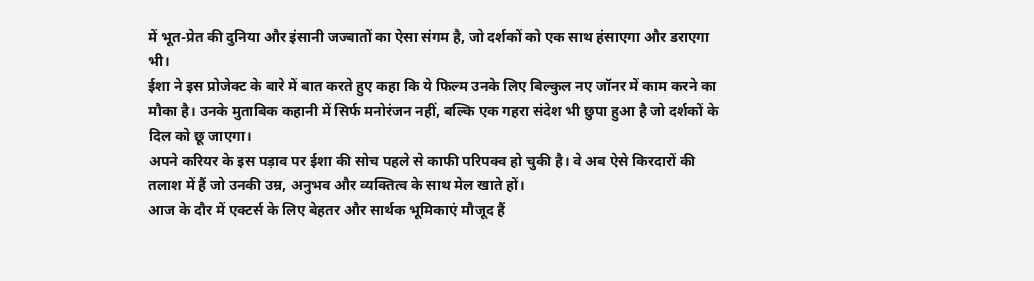में भूत-प्रेत की दुनिया और इंसानी जज्बातों का ऐसा संगम है, जो दर्शकों को एक साथ हंसाएगा और डराएगा भी।
ईशा ने इस प्रोजेक्ट के बारे में बात करते हुए कहा कि ये फिल्म उनके लिए बिल्कुल नए जॉनर में काम करने का मौका है। उनके मुताबिक कहानी में सिर्फ मनोरंजन नहीं, बल्कि एक गहरा संदेश भी छुपा हुआ है जो दर्शकों के दिल को छू जाएगा।
अपने करियर के इस पड़ाव पर ईशा की सोच पहले से काफी परिपक्व हो चुकी है। वे अब ऐसे किरदारों की तलाश में हैं जो उनकी उम्र, अनुभव और व्यक्तित्व के साथ मेल खाते हों।
आज के दौर में एक्टर्स के लिए बेहतर और सार्थक भूमिकाएं मौजूद हैं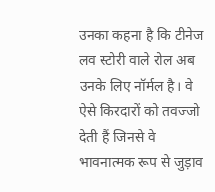उनका कहना है कि टीनेज लव स्टोरी वाले रोल अब उनके लिए नॉर्मल है। वे ऐसे किरदारों को तवज्जो देती हैं जिनसे वे भावनात्मक रूप से जुड़ाव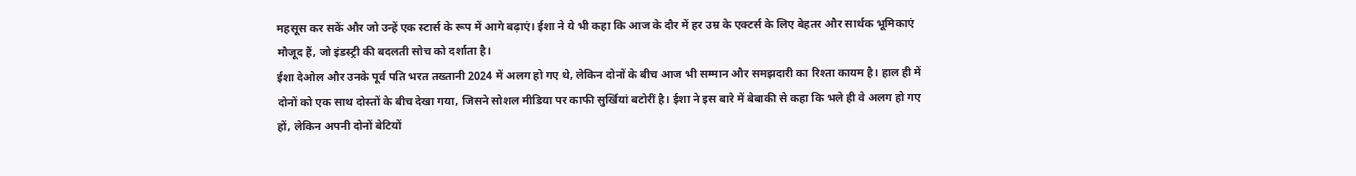महसूस कर सकें और जो उन्हें एक स्टार्स के रूप में आगे बढ़ाएं। ईशा ने ये भी कहा कि आज के दौर में हर उम्र के एक्टर्स के लिए बेहतर और सार्थक भूमिकाएं मौजूद हैं, जो इंडस्ट्री की बदलती सोच को दर्शाता है।
ईशा देओल और उनके पूर्व पति भरत तख्तानी 2024 में अलग हो गए थे, लेकिन दोनों के बीच आज भी सम्मान और समझदारी का रिश्ता कायम है। हाल ही में दोनों को एक साथ दोस्तों के बीच देखा गया, जिसने सोशल मीडिया पर काफी सुर्खियां बटोरीं है। ईशा ने इस बारे में बेबाकी से कहा कि भले ही वे अलग हो गए हों, लेकिन अपनी दोनों बेटियों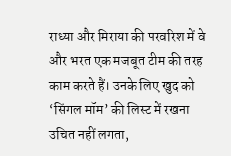राध्या और मिराया की परवरिश में वे और भरत एक मजबूत टीम की तरह काम करते हैं। उनके लिए खुद को ‘सिंगल मॉम’ की लिस्ट में रखना उचित नहीं लगता,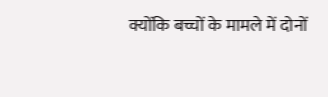क्योंकि बच्चों के मामले में दोनों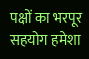पक्षों का भरपूर सहयोग हमेशा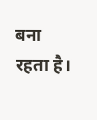बना रहता है।